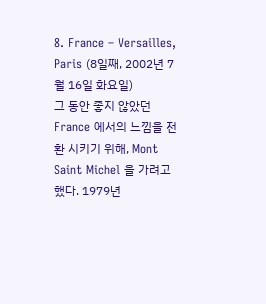8. France – Versailles, Paris (8일째, 2002년 7월 16일 화요일)
그 동안 좋지 않았던 France 에서의 느낌을 전환 시키기 위해, Mont Saint Michel 을 가려고 했다. 1979년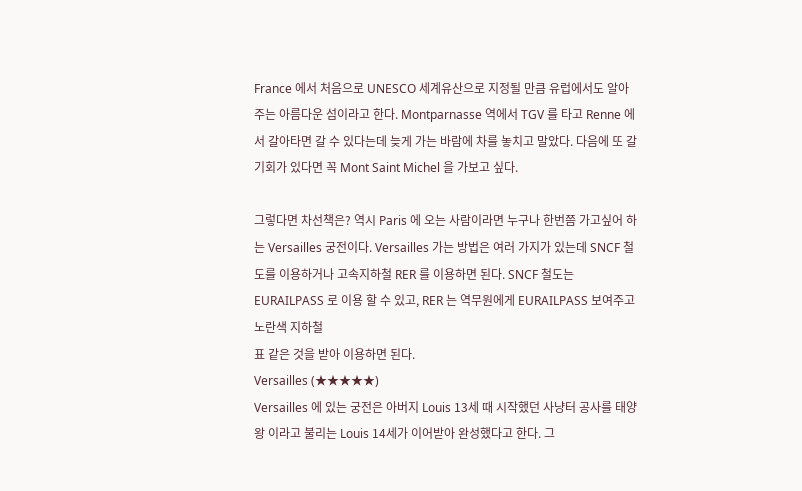France 에서 처음으로 UNESCO 세계유산으로 지정될 만큼 유럽에서도 알아주는 아름다운 섬이라고 한다. Montparnasse 역에서 TGV 를 타고 Renne 에서 갈아타면 갈 수 있다는데 늦게 가는 바람에 차를 놓치고 말았다. 다음에 또 갈 기회가 있다면 꼭 Mont Saint Michel 을 가보고 싶다.

그렇다면 차선책은? 역시 Paris 에 오는 사람이라면 누구나 한번쯤 가고싶어 하는 Versailles 궁전이다. Versailles 가는 방법은 여러 가지가 있는데 SNCF 철도를 이용하거나 고속지하철 RER 를 이용하면 된다. SNCF 철도는 EURAILPASS 로 이용 할 수 있고, RER 는 역무원에게 EURAILPASS 보여주고 노란색 지하철
표 같은 것을 받아 이용하면 된다.
Versailles (★★★★★)
Versailles 에 있는 궁전은 아버지 Louis 13세 때 시작했던 사냥터 공사를 태양왕 이라고 불리는 Louis 14세가 이어받아 완성했다고 한다. 그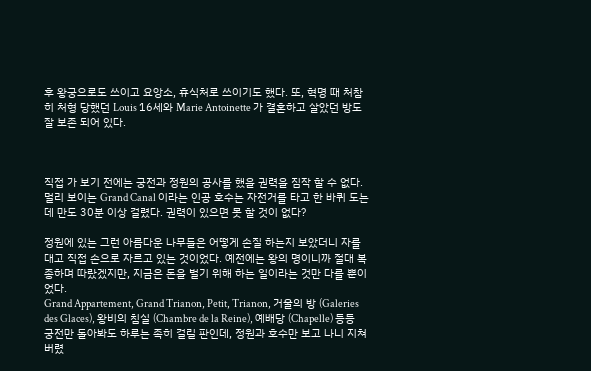후 왕궁으로도 쓰이고 요앙소, 휴식처로 쓰이기도 했다. 또, 혁명 때 처참히 처형 당했던 Louis 16세와 Marie Antoinette 가 결혼하고 살았던 방도 잘 보존 되어 있다.



직접 가 보기 전에는 궁전과 정원의 공사를 했을 권력을 짐작 할 수 없다. 멀리 보이는 Grand Canal 이라는 인공 호수는 자전거를 타고 한 바퀴 도는데 만도 30분 이상 걸렸다. 권력이 있으면 못 할 것이 없다?

정원에 있는 그런 아름다운 나무들은 어떻게 손질 하는지 보았더니 자를 대고 직접 손으로 자르고 있는 것이었다. 예전에는 왕의 명이니까 절대 복종하며 따랐겠지만, 지금은 돈을 벌기 위해 하는 일이라는 것만 다를 뿐이었다.
Grand Appartement, Grand Trianon, Petit, Trianon, 거울의 방 (Galeries des Glaces), 왕비의 침실 (Chambre de la Reine), 예배당 (Chapelle) 등등 궁전만 돌아봐도 하루는 족히 걸릴 판인데, 정원과 호수만 보고 나니 지쳐 버렸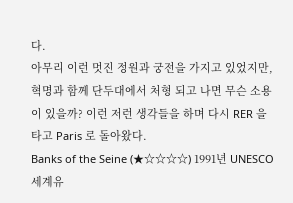다.
아무리 이런 멋진 정원과 궁전을 가지고 있었지만, 혁명과 함께 단두대에서 처형 되고 나면 무슨 소용이 있을까? 이런 저런 생각들을 하며 다시 RER 을 타고 Paris 로 돌아왔다.
Banks of the Seine (★☆☆☆☆) 1991년 UNESCO 세계유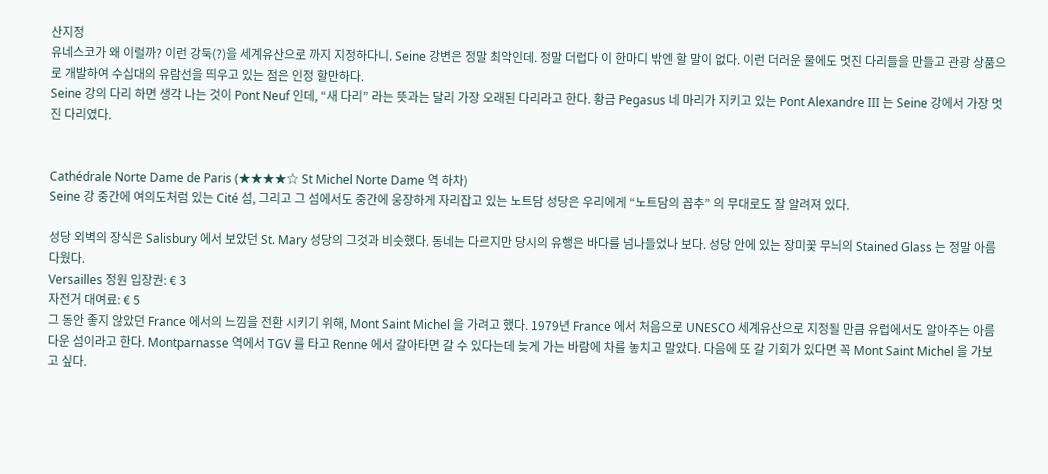산지정
유네스코가 왜 이럴까? 이런 강둑(?)을 세계유산으로 까지 지정하다니. Seine 강변은 정말 최악인데. 정말 더럽다 이 한마디 밖엔 할 말이 없다. 이런 더러운 물에도 멋진 다리들을 만들고 관광 상품으로 개발하여 수십대의 유람선을 띄우고 있는 점은 인정 할만하다.
Seine 강의 다리 하면 생각 나는 것이 Pont Neuf 인데, “새 다리” 라는 뜻과는 달리 가장 오래된 다리라고 한다. 황금 Pegasus 네 마리가 지키고 있는 Pont Alexandre III 는 Seine 강에서 가장 멋진 다리였다.


Cathédrale Norte Dame de Paris (★★★★☆ St Michel Norte Dame 역 하차)
Seine 강 중간에 여의도처럼 있는 Cité 섬, 그리고 그 섬에서도 중간에 웅장하게 자리잡고 있는 노트담 성당은 우리에게 “노트담의 꼽추” 의 무대로도 잘 알려져 있다.

성당 외벽의 장식은 Salisbury 에서 보았던 St. Mary 성당의 그것과 비슷했다. 동네는 다르지만 당시의 유행은 바다를 넘나들었나 보다. 성당 안에 있는 장미꽃 무늬의 Stained Glass 는 정말 아름다웠다.
Versailles 정원 입장권: € 3
자전거 대여료: € 5
그 동안 좋지 않았던 France 에서의 느낌을 전환 시키기 위해, Mont Saint Michel 을 가려고 했다. 1979년 France 에서 처음으로 UNESCO 세계유산으로 지정될 만큼 유럽에서도 알아주는 아름다운 섬이라고 한다. Montparnasse 역에서 TGV 를 타고 Renne 에서 갈아타면 갈 수 있다는데 늦게 가는 바람에 차를 놓치고 말았다. 다음에 또 갈 기회가 있다면 꼭 Mont Saint Michel 을 가보고 싶다.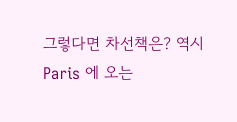그렇다면 차선책은? 역시 Paris 에 오는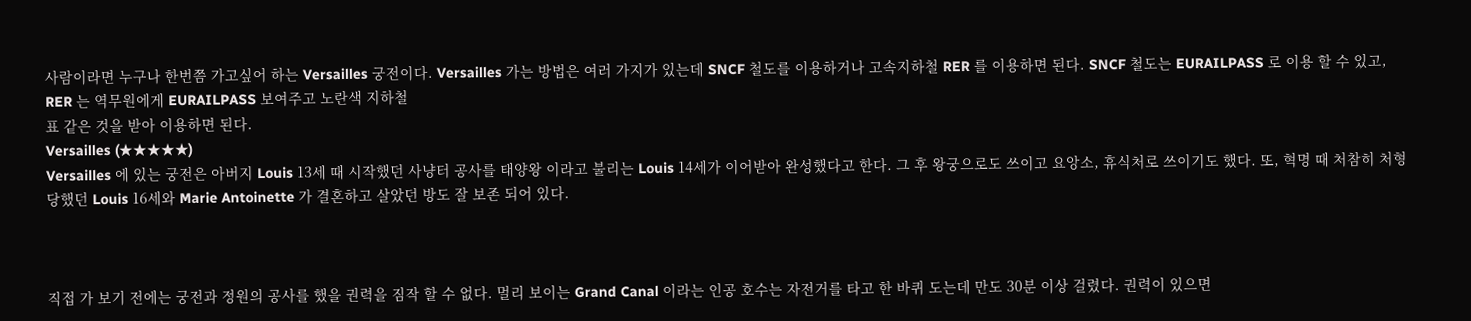사람이라면 누구나 한번쯤 가고싶어 하는 Versailles 궁전이다. Versailles 가는 방법은 여러 가지가 있는데 SNCF 철도를 이용하거나 고속지하철 RER 를 이용하면 된다. SNCF 철도는 EURAILPASS 로 이용 할 수 있고, RER 는 역무원에게 EURAILPASS 보여주고 노란색 지하철
표 같은 것을 받아 이용하면 된다.
Versailles (★★★★★)
Versailles 에 있는 궁전은 아버지 Louis 13세 때 시작했던 사냥터 공사를 태양왕 이라고 불리는 Louis 14세가 이어받아 완성했다고 한다. 그 후 왕궁으로도 쓰이고 요앙소, 휴식처로 쓰이기도 했다. 또, 혁명 때 처참히 처형 당했던 Louis 16세와 Marie Antoinette 가 결혼하고 살았던 방도 잘 보존 되어 있다.



직접 가 보기 전에는 궁전과 정원의 공사를 했을 권력을 짐작 할 수 없다. 멀리 보이는 Grand Canal 이라는 인공 호수는 자전거를 타고 한 바퀴 도는데 만도 30분 이상 걸렸다. 권력이 있으면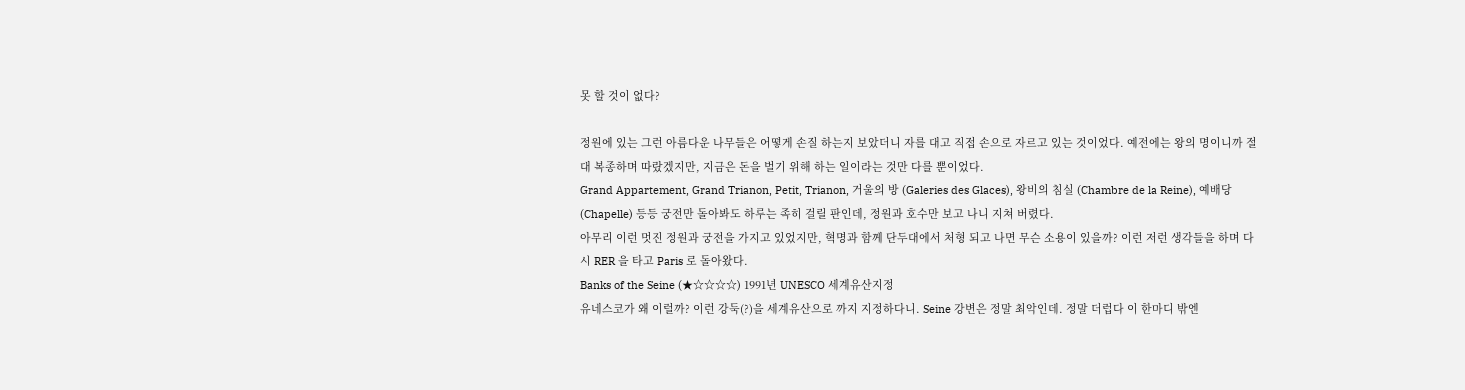못 할 것이 없다?

정원에 있는 그런 아름다운 나무들은 어떻게 손질 하는지 보았더니 자를 대고 직접 손으로 자르고 있는 것이었다. 예전에는 왕의 명이니까 절대 복종하며 따랐겠지만, 지금은 돈을 벌기 위해 하는 일이라는 것만 다를 뿐이었다.
Grand Appartement, Grand Trianon, Petit, Trianon, 거울의 방 (Galeries des Glaces), 왕비의 침실 (Chambre de la Reine), 예배당 (Chapelle) 등등 궁전만 돌아봐도 하루는 족히 걸릴 판인데, 정원과 호수만 보고 나니 지쳐 버렸다.
아무리 이런 멋진 정원과 궁전을 가지고 있었지만, 혁명과 함께 단두대에서 처형 되고 나면 무슨 소용이 있을까? 이런 저런 생각들을 하며 다시 RER 을 타고 Paris 로 돌아왔다.
Banks of the Seine (★☆☆☆☆) 1991년 UNESCO 세계유산지정
유네스코가 왜 이럴까? 이런 강둑(?)을 세계유산으로 까지 지정하다니. Seine 강변은 정말 최악인데. 정말 더럽다 이 한마디 밖엔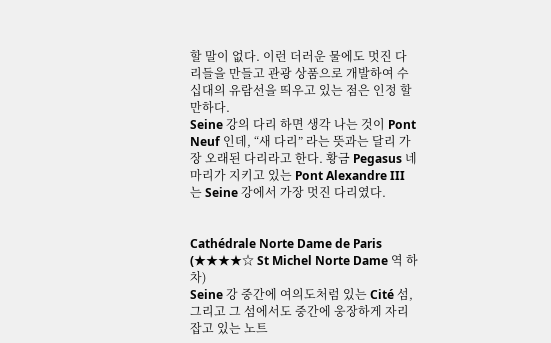할 말이 없다. 이런 더러운 물에도 멋진 다리들을 만들고 관광 상품으로 개발하여 수십대의 유람선을 띄우고 있는 점은 인정 할만하다.
Seine 강의 다리 하면 생각 나는 것이 Pont Neuf 인데, “새 다리” 라는 뜻과는 달리 가장 오래된 다리라고 한다. 황금 Pegasus 네 마리가 지키고 있는 Pont Alexandre III 는 Seine 강에서 가장 멋진 다리였다.


Cathédrale Norte Dame de Paris (★★★★☆ St Michel Norte Dame 역 하차)
Seine 강 중간에 여의도처럼 있는 Cité 섬, 그리고 그 섬에서도 중간에 웅장하게 자리잡고 있는 노트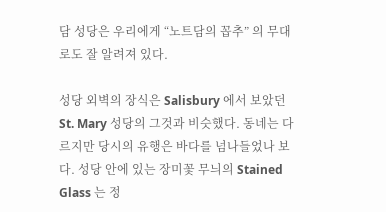담 성당은 우리에게 “노트담의 꼽추” 의 무대로도 잘 알려져 있다.

성당 외벽의 장식은 Salisbury 에서 보았던 St. Mary 성당의 그것과 비슷했다. 동네는 다르지만 당시의 유행은 바다를 넘나들었나 보다. 성당 안에 있는 장미꽃 무늬의 Stained Glass 는 정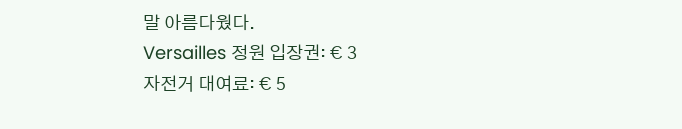말 아름다웠다.
Versailles 정원 입장권: € 3
자전거 대여료: € 5